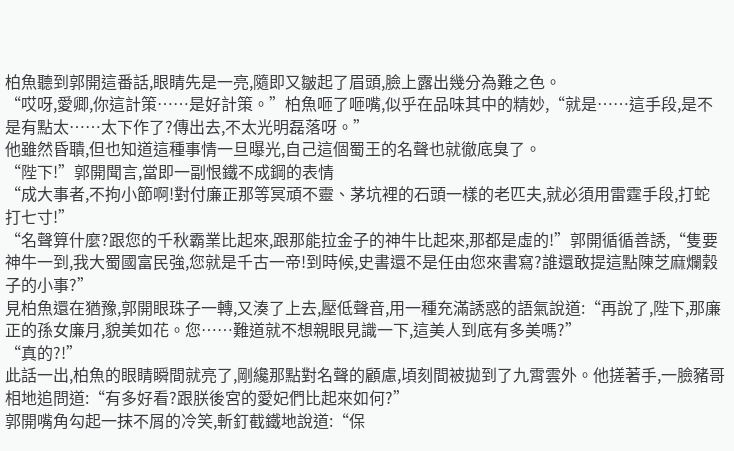柏魚聽到郭開這番話,眼睛先是一亮,隨即又皺起了眉頭,臉上露出幾分為難之色。
“哎呀,愛卿,你這計策……是好計策。”柏魚咂了咂嘴,似乎在品味其中的精妙,“就是……這手段,是不是有點太……太下作了?傳出去,不太光明磊落呀。”
他雖然昏聵,但也知道這種事情一旦曝光,自己這個蜀王的名聲也就徹底臭了。
“陛下!”郭開聞言,當即一副恨鐵不成鋼的表情
“成大事者,不拘小節啊!對付廉正那等冥頑不靈、茅坑裡的石頭一樣的老匹夫,就必須用雷霆手段,打蛇打七寸!”
“名聲算什麼?跟您的千秋霸業比起來,跟那能拉金子的神牛比起來,那都是虛的!”郭開循循善誘,“隻要神牛一到,我大蜀國富民強,您就是千古一帝!到時候,史書還不是任由您來書寫?誰還敢提這點陳芝麻爛穀子的小事?”
見柏魚還在猶豫,郭開眼珠子一轉,又湊了上去,壓低聲音,用一種充滿誘惑的語氣說道:“再說了,陛下,那廉正的孫女廉月,貌美如花。您……難道就不想親眼見識一下,這美人到底有多美嗎?”
“真的?!”
此話一出,柏魚的眼睛瞬間就亮了,剛纔那點對名聲的顧慮,頃刻間被拋到了九霄雲外。他搓著手,一臉豬哥相地追問道:“有多好看?跟朕後宮的愛妃們比起來如何?”
郭開嘴角勾起一抹不屑的冷笑,斬釘截鐵地說道:“保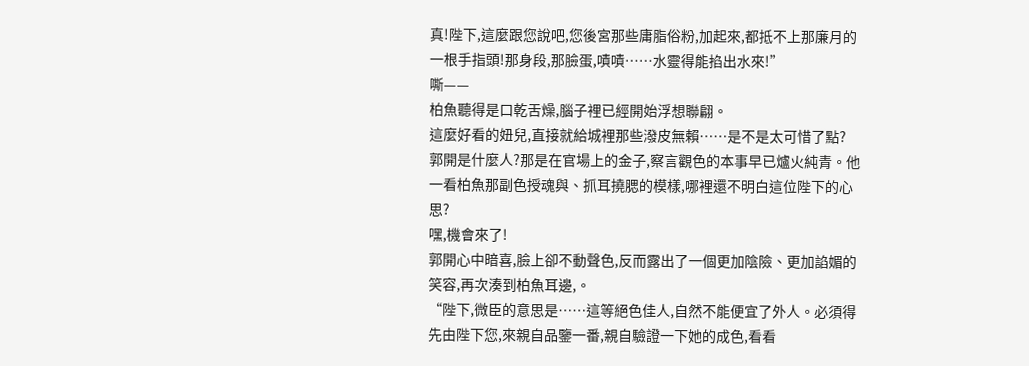真!陛下,這麼跟您說吧,您後宮那些庸脂俗粉,加起來,都抵不上那廉月的一根手指頭!那身段,那臉蛋,嘖嘖……水靈得能掐出水來!”
嘶——
柏魚聽得是口乾舌燥,腦子裡已經開始浮想聯翩。
這麼好看的妞兒,直接就給城裡那些潑皮無賴……是不是太可惜了點?
郭開是什麼人?那是在官場上的金子,察言觀色的本事早已爐火純青。他一看柏魚那副色授魂與、抓耳撓腮的模樣,哪裡還不明白這位陛下的心思?
嘿,機會來了!
郭開心中暗喜,臉上卻不動聲色,反而露出了一個更加陰險、更加諂媚的笑容,再次湊到柏魚耳邊,。
“陛下,微臣的意思是……這等絕色佳人,自然不能便宜了外人。必須得先由陛下您,來親自品鑒一番,親自驗證一下她的成色,看看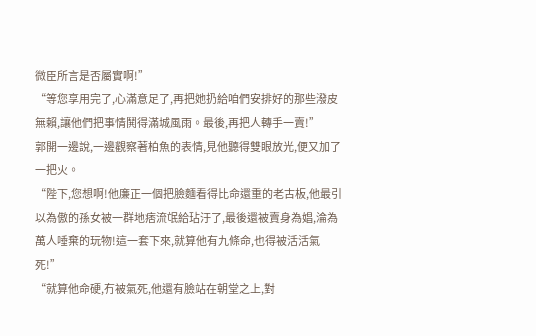微臣所言是否屬實啊!”
“等您享用完了,心滿意足了,再把她扔給咱們安排好的那些潑皮無賴,讓他們把事情鬨得滿城風雨。最後,再把人轉手一賣!”
郭開一邊說,一邊觀察著柏魚的表情,見他聽得雙眼放光,便又加了一把火。
“陛下,您想啊!他廉正一個把臉麵看得比命還重的老古板,他最引以為傲的孫女被一群地痞流氓給玷汙了,最後還被賣身為娼,淪為萬人唾棄的玩物!這一套下來,就算他有九條命,也得被活活氣死!”
“就算他命硬,冇被氣死,他還有臉站在朝堂之上,對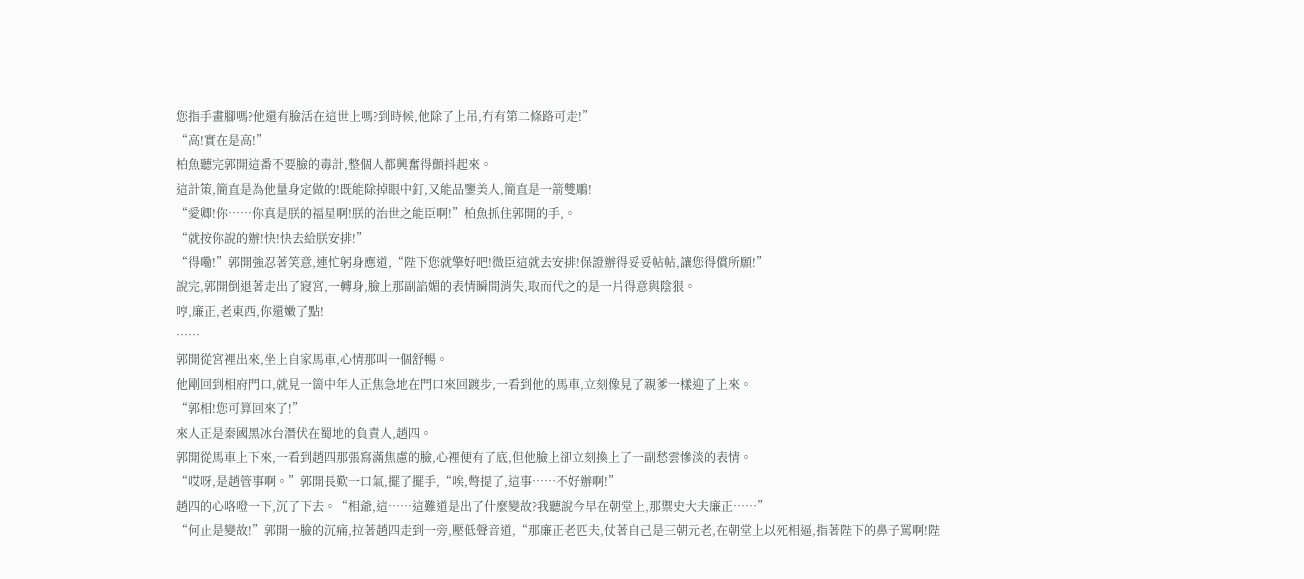您指手畫腳嗎?他還有臉活在這世上嗎?到時候,他除了上吊,冇有第二條路可走!”
“高!實在是高!”
柏魚聽完郭開這番不要臉的毒計,整個人都興奮得顫抖起來。
這計策,簡直是為他量身定做的!既能除掉眼中釘,又能品鑒美人,簡直是一箭雙鵰!
“愛卿!你……你真是朕的福星啊!朕的治世之能臣啊!”柏魚抓住郭開的手,。
“就按你說的辦!快!快去給朕安排!”
“得嘞!”郭開強忍著笑意,連忙躬身應道,“陛下您就擎好吧!微臣這就去安排!保證辦得妥妥帖帖,讓您得償所願!”
說完,郭開倒退著走出了寢宮,一轉身,臉上那副諂媚的表情瞬間消失,取而代之的是一片得意與陰狠。
哼,廉正,老東西,你還嫩了點!
……
郭開從宮裡出來,坐上自家馬車,心情那叫一個舒暢。
他剛回到相府門口,就見一箇中年人正焦急地在門口來回踱步,一看到他的馬車,立刻像見了親爹一樣迎了上來。
“郭相!您可算回來了!”
來人正是秦國黑冰台潛伏在蜀地的負責人,趙四。
郭開從馬車上下來,一看到趙四那張寫滿焦慮的臉,心裡便有了底,但他臉上卻立刻換上了一副愁雲慘淡的表情。
“哎呀,是趙管事啊。”郭開長歎一口氣,擺了擺手,“唉,彆提了,這事……不好辦啊!”
趙四的心咯噔一下,沉了下去。“相爺,這……這難道是出了什麼變故?我聽說今早在朝堂上,那禦史大夫廉正……”
“何止是變故!”郭開一臉的沉痛,拉著趙四走到一旁,壓低聲音道,“那廉正老匹夫,仗著自己是三朝元老,在朝堂上以死相逼,指著陛下的鼻子罵啊!陛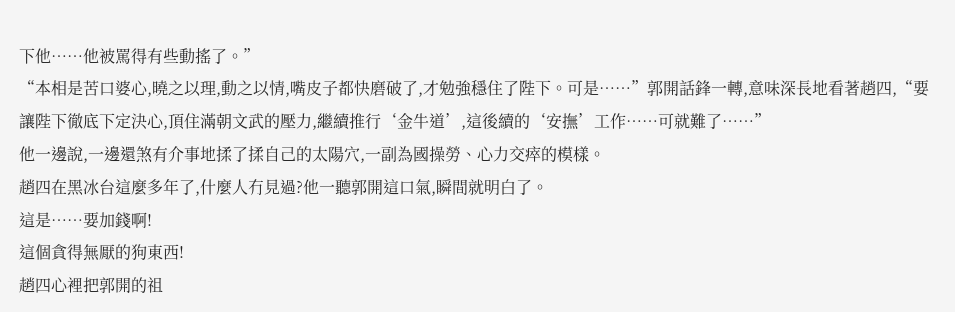下他……他被罵得有些動搖了。”
“本相是苦口婆心,曉之以理,動之以情,嘴皮子都快磨破了,才勉強穩住了陛下。可是……”郭開話鋒一轉,意味深長地看著趙四,“要讓陛下徹底下定決心,頂住滿朝文武的壓力,繼續推行‘金牛道’,這後續的‘安撫’工作……可就難了……”
他一邊說,一邊還煞有介事地揉了揉自己的太陽穴,一副為國操勞、心力交瘁的模樣。
趙四在黑冰台這麼多年了,什麼人冇見過?他一聽郭開這口氣,瞬間就明白了。
這是……要加錢啊!
這個貪得無厭的狗東西!
趙四心裡把郭開的祖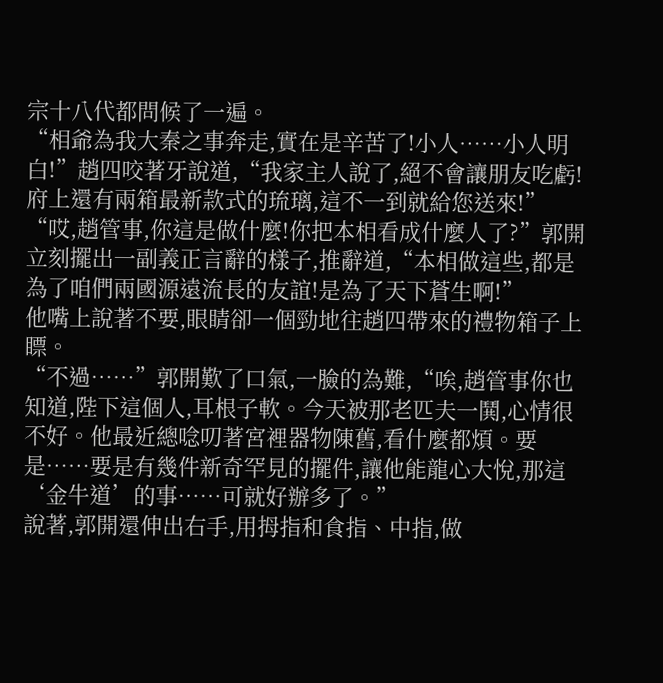宗十八代都問候了一遍。
“相爺為我大秦之事奔走,實在是辛苦了!小人……小人明白!”趙四咬著牙說道,“我家主人說了,絕不會讓朋友吃虧!府上還有兩箱最新款式的琉璃,這不一到就給您送來!”
“哎,趙管事,你這是做什麼!你把本相看成什麼人了?”郭開立刻擺出一副義正言辭的樣子,推辭道,“本相做這些,都是為了咱們兩國源遠流長的友誼!是為了天下蒼生啊!”
他嘴上說著不要,眼睛卻一個勁地往趙四帶來的禮物箱子上瞟。
“不過……”郭開歎了口氣,一臉的為難,“唉,趙管事你也知道,陛下這個人,耳根子軟。今天被那老匹夫一鬨,心情很不好。他最近總唸叨著宮裡器物陳舊,看什麼都煩。要是……要是有幾件新奇罕見的擺件,讓他能龍心大悅,那這‘金牛道’的事……可就好辦多了。”
說著,郭開還伸出右手,用拇指和食指、中指,做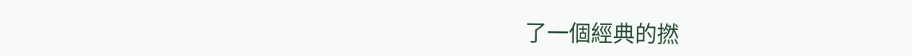了一個經典的撚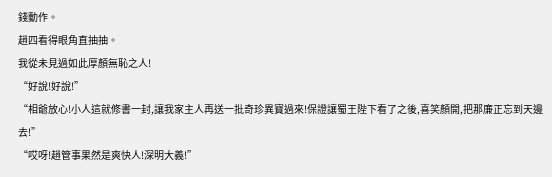錢動作。
趙四看得眼角直抽抽。
我從未見過如此厚顏無恥之人!
“好說!好說!”
“相爺放心!小人這就修書一封,讓我家主人再送一批奇珍異寶過來!保證讓蜀王陛下看了之後,喜笑顏開,把那廉正忘到天邊去!”
“哎呀!趙管事果然是爽快人!深明大義!”